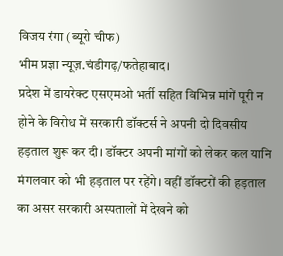विजय रंगा (ब्यूरो चीफ)
भीम प्रज्ञा न्यूज़.चंडीगढ़/फतेहाबाद।
प्रदेश में डायरेक्ट एसएमओ भर्ती सहित विभिन्न मांगें पूरी न होने के विरोध में सरकारी डॉक्टर्स ने अपनी दो दिवसीय हड़ताल शुरू कर दी। डॉक्टर अपनी मांगों को लेकर कल यानि मंगलवार को भी हड़ताल पर रहेंगे। वहीं डॉक्टरों की हड़ताल का असर सरकारी अस्पतालों में देखने को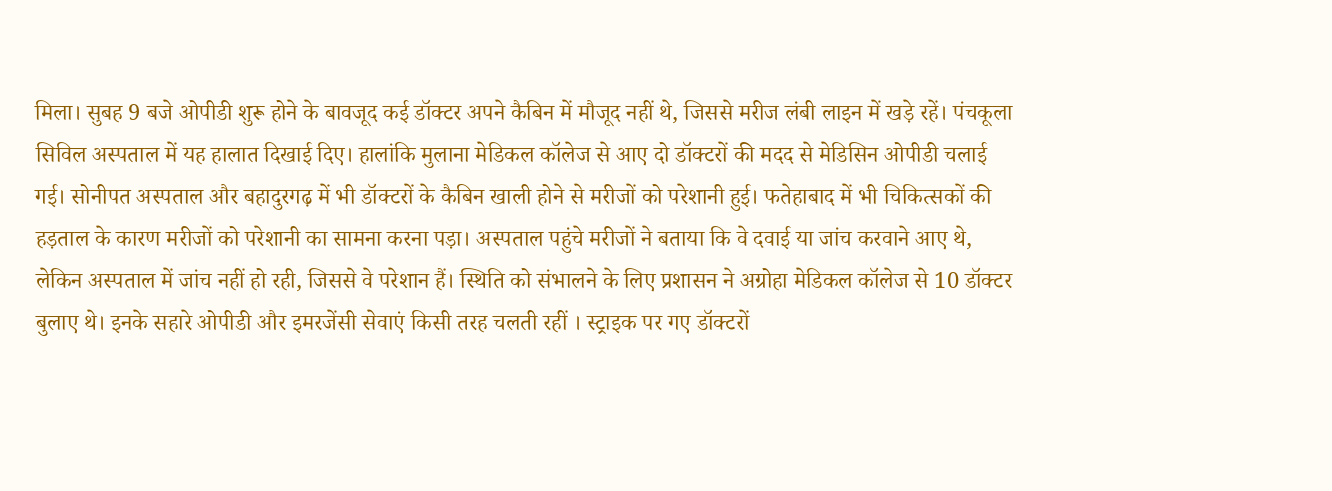मिला। सुबह 9 बजे ओपीडी शुरू होने के बावजूद कई डॉक्टर अपने कैबिन में मौजूद नहीं थे, जिससे मरीज लंबी लाइन में खड़े रहें। पंचकूला सिविल अस्पताल में यह हालात दिखाई दिए। हालांकि मुलाना मेडिकल कॉलेज से आए दो डॉक्टरों की मदद से मेडिसिन ओपीडी चलाई गई। सोनीपत अस्पताल और बहादुरगढ़ में भी डॉक्टरों के कैबिन खाली होने से मरीजों को परेशानी हुई। फतेहाबाद में भी चिकित्सकों की हड़ताल के कारण मरीजों को परेशानी का सामना करना पड़ा। अस्पताल पहुंचे मरीजों ने बताया कि वे दवाई या जांच करवाने आए थे, लेकिन अस्पताल में जांच नहीं हो रही, जिससे वे परेशान हैं। स्थिति को संभालने के लिए प्रशासन ने अग्रोहा मेडिकल कॉलेज से 10 डॉक्टर बुलाए थे। इनके सहारे ओपीडी और इमरजेंसी सेवाएं किसी तरह चलती रहीं । स्ट्राइक पर गए डॉक्टरों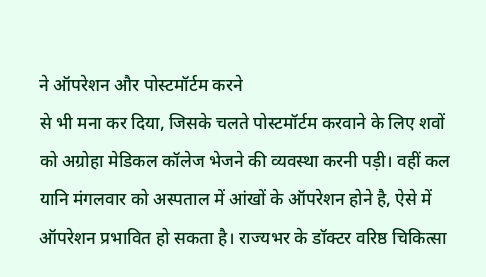ने ऑपरेशन और पोस्टमॉर्टम करने
से भी मना कर दिया, जिसके चलते पोस्टमॉर्टम करवाने के लिए शवों को अग्रोहा मेडिकल कॉलेज भेजने की व्यवस्था करनी पड़ी। वहीं कल यानि मंगलवार को अस्पताल में आंखों के ऑपरेशन होने है, ऐसे में ऑपरेशन प्रभावित हो सकता है। राज्यभर के डॉक्टर वरिष्ठ चिकित्सा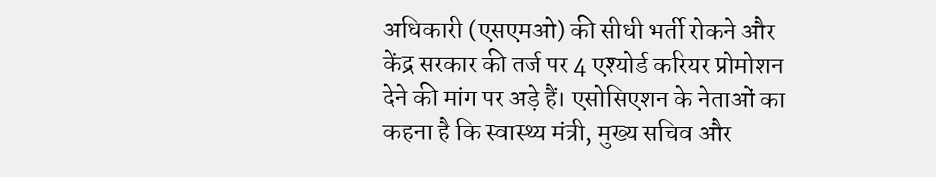अधिकारी (एसएमओ) की सीधी भर्ती रोकने और केंद्र सरकार की तर्ज पर 4 एश्योर्ड करियर प्रोमोशन देने की मांग पर अड़े हैं। एसोसिएशन के नेताओं का कहना है कि स्वास्थ्य मंत्री, मुख्य सचिव और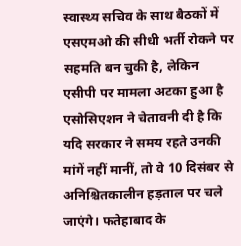स्वास्थ्य सचिव के साथ बैठकों में एसएमओ की सीधी भर्ती रोकने पर सहमति बन चुकी है, लेकिन एसीपी पर मामला अटका हुआ है एसोसिएशन ने चेतावनी दी है कि यदि सरकार ने समय रहते उनकी मांगें नहीं मानीं, तो वे 10 दिसंबर से अनिश्चितकालीन हड़ताल पर चले जाएंगे। फतेहाबाद के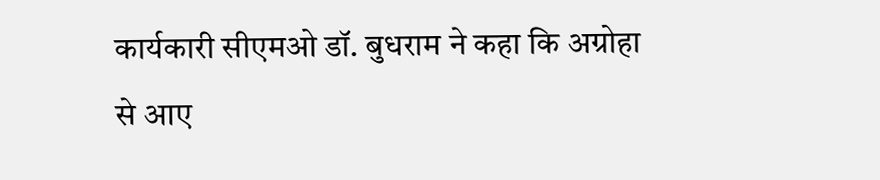कार्यकारी सीएमओ डॉ. बुधराम ने कहा कि अग्रोहा से आए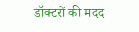डॉक्टरों की मदद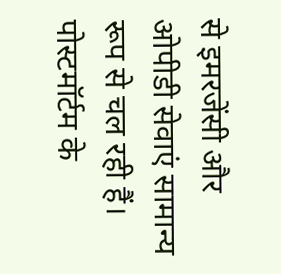से इमरजेंसी और ओपीडी सेवाएं सामान्य रूप से चल रही हैं। पोस्टमॉर्टम के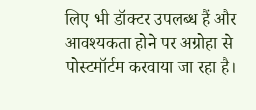लिए भी डॉक्टर उपलब्ध हैं और आवश्यकता होने पर अग्रोहा से पोस्टमॉर्टम करवाया जा रहा है।